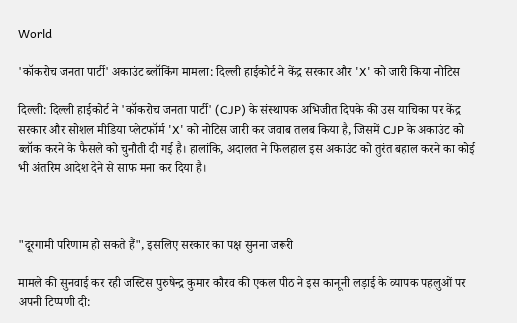World

'कॉकरोच जनता पार्टी' अकाउंट ब्लॉकिंग मामला: दिल्ली हाईकोर्ट ने केंद्र सरकार और 'X' को जारी किया नोटिस

दिल्ली: दिल्ली हाईकोर्ट ने 'कॉकरोच जनता पार्टी' (CJP) के संस्थापक अभिजीत दिपके की उस याचिका पर केंद्र सरकार और सोशल मीडिया प्लेटफॉर्म 'X' को नोटिस जारी कर जवाब तलब किया है, जिसमें CJP के अकाउंट को ब्लॉक करने के फैसले को चुनौती दी गई है। हालांकि, अदालत ने फिलहाल इस अकाउंट को तुरंत बहाल करने का कोई भी अंतरिम आदेश देने से साफ मना कर दिया है।



"दूरगामी परिणाम हो सकते हैं", इसलिए सरकार का पक्ष सुनना जरूरी

मामले की सुनवाई कर रही जस्टिस पुरुषेन्द्र कुमार कौरव की एकल पीठ ने इस कानूनी लड़ाई के व्यापक पहलुओं पर अपनी टिप्पणी दी: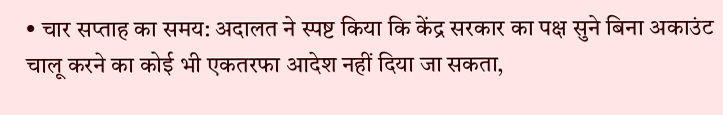• चार सप्ताह का समय: अदालत ने स्पष्ट किया कि केंद्र सरकार का पक्ष सुने बिना अकाउंट चालू करने का कोई भी एकतरफा आदेश नहीं दिया जा सकता,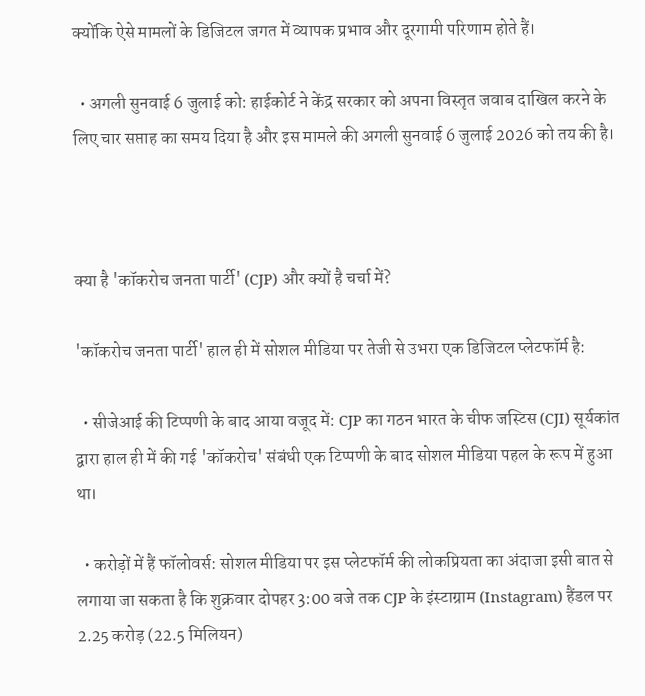क्योंकि ऐसे मामलों के डिजिटल जगत में व्यापक प्रभाव और दूरगामी परिणाम होते हैं।

  • अगली सुनवाई 6 जुलाई को: हाईकोर्ट ने केंद्र सरकार को अपना विस्तृत जवाब दाखिल करने के लिए चार सप्ताह का समय दिया है और इस मामले की अगली सुनवाई 6 जुलाई 2026 को तय की है।



क्या है 'कॉकरोच जनता पार्टी' (CJP) और क्यों है चर्चा में?

'कॉकरोच जनता पार्टी' हाल ही में सोशल मीडिया पर तेजी से उभरा एक डिजिटल प्लेटफॉर्म है:

  • सीजेआई की टिप्पणी के बाद आया वजूद में: CJP का गठन भारत के चीफ जस्टिस (CJI) सूर्यकांत द्वारा हाल ही में की गई 'कॉकरोच' संबंधी एक टिप्पणी के बाद सोशल मीडिया पहल के रूप में हुआ था।

  • करोड़ों में हैं फॉलोवर्स: सोशल मीडिया पर इस प्लेटफॉर्म की लोकप्रियता का अंदाजा इसी बात से लगाया जा सकता है कि शुक्रवार दोपहर 3:00 बजे तक CJP के इंस्टाग्राम (Instagram) हैंडल पर 2.25 करोड़ (22.5 मिलियन)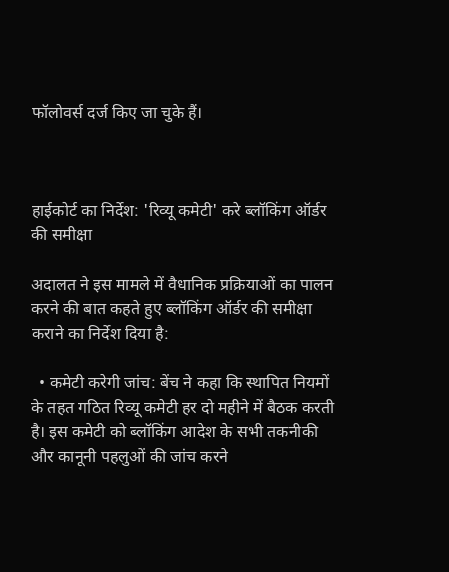फॉलोवर्स दर्ज किए जा चुके हैं।



हाईकोर्ट का निर्देश: 'रिव्यू कमेटी' करे ब्लॉकिंग ऑर्डर की समीक्षा

अदालत ने इस मामले में वैधानिक प्रक्रियाओं का पालन करने की बात कहते हुए ब्लॉकिंग ऑर्डर की समीक्षा कराने का निर्देश दिया है:

  • कमेटी करेगी जांच: बेंच ने कहा कि स्थापित नियमों के तहत गठित रिव्यू कमेटी हर दो महीने में बैठक करती है। इस कमेटी को ब्लॉकिंग आदेश के सभी तकनीकी और कानूनी पहलुओं की जांच करने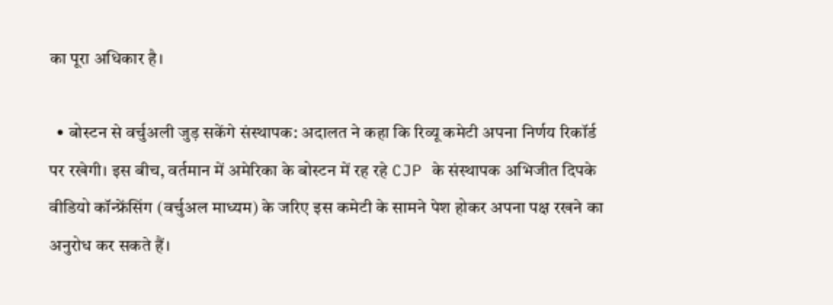का पूरा अधिकार है।

  • बोस्टन से वर्चुअली जुड़ सकेंगे संस्थापक: अदालत ने कहा कि रिव्यू कमेटी अपना निर्णय रिकॉर्ड पर रखेगी। इस बीच, वर्तमान में अमेरिका के बोस्टन में रह रहे CJP के संस्थापक अभिजीत दिपके वीडियो कॉन्फ्रेंसिंग (वर्चुअल माध्यम) के जरिए इस कमेटी के सामने पेश होकर अपना पक्ष रखने का अनुरोध कर सकते हैं।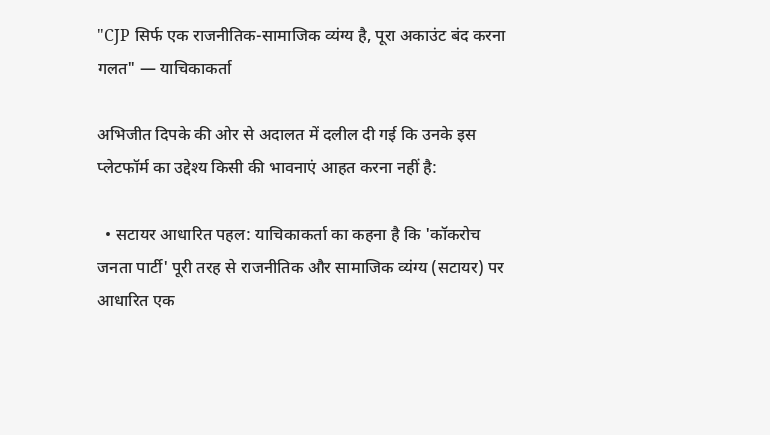"CJP सिर्फ एक राजनीतिक-सामाजिक व्यंग्य है, पूरा अकाउंट बंद करना गलत" — याचिकाकर्ता

अभिजीत दिपके की ओर से अदालत में दलील दी गई कि उनके इस प्लेटफॉर्म का उद्देश्य किसी की भावनाएं आहत करना नहीं है:

  • सटायर आधारित पहल: याचिकाकर्ता का कहना है कि 'कॉकरोच जनता पार्टी' पूरी तरह से राजनीतिक और सामाजिक व्यंग्य (सटायर) पर आधारित एक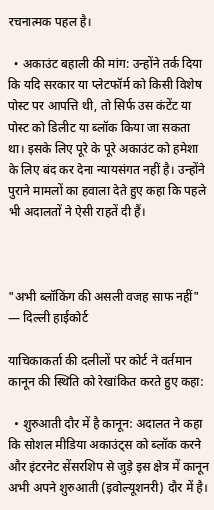रचनात्मक पहल है।

  • अकाउंट बहाली की मांग: उन्होंने तर्क दिया कि यदि सरकार या प्लेटफॉर्म को किसी विशेष पोस्ट पर आपत्ति थी, तो सिर्फ उस कंटेंट या पोस्ट को डिलीट या ब्लॉक किया जा सकता था। इसके लिए पूरे के पूरे अकाउंट को हमेशा के लिए बंद कर देना न्यायसंगत नहीं है। उन्होंने पुराने मामलों का हवाला देते हुए कहा कि पहले भी अदालतों ने ऐसी राहतें दी हैं।



"अभी ब्लॉकिंग की असली वजह साफ नहीं" — दिल्ली हाईकोर्ट

याचिकाकर्ता की दलीलों पर कोर्ट ने वर्तमान कानून की स्थिति को रेखांकित करते हुए कहा:

  • शुरुआती दौर में है कानून: अदालत ने कहा कि सोशल मीडिया अकाउंट्स को ब्लॉक करने और इंटरनेट सेंसरशिप से जुड़े इस क्षेत्र में कानून अभी अपने शुरुआती (इवोल्यूशनरी) दौर में है।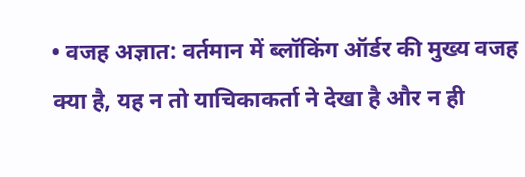• वजह अज्ञात: वर्तमान में ब्लॉकिंग ऑर्डर की मुख्य वजह क्या है, यह न तो याचिकाकर्ता ने देखा है और न ही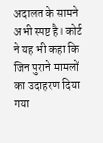अदालत के सामने अभी स्पष्ट है। कोर्ट ने यह भी कहा कि जिन पुराने मामलों का उदाहरण दिया गया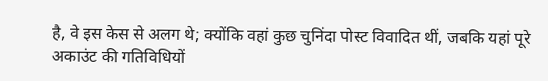है, वे इस केस से अलग थे; क्योंकि वहां कुछ चुनिंदा पोस्ट विवादित थीं, जबकि यहां पूरे अकाउंट की गतिविधियों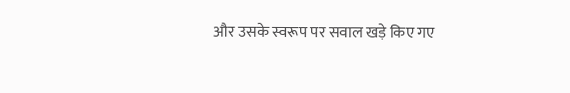और उसके स्वरूप पर सवाल खड़े किए गए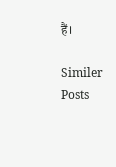हैं।

Similer Posts